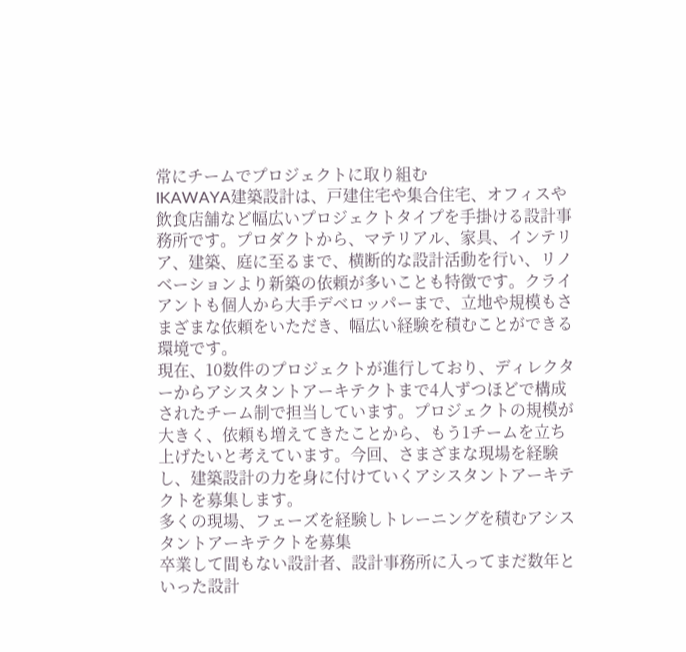常にチームでプロジェクトに取り組む
IKAWAYA建築設計は、戸建住宅や集合住宅、オフィスや飲食店舗など幅広いプロジェクトタイプを手掛ける設計事務所です。プロダクトから、マテリアル、家具、インテリア、建築、庭に至るまで、横断的な設計活動を行い、リノベーションより新築の依頼が多いことも特徴です。クライアントも個人から大手デベロッパーまで、立地や規模もさまざまな依頼をいただき、幅広い経験を積むことができる環境です。
現在、10数件のプロジェクトが進行しており、ディレクターからアシスタントアーキテクトまで4人ずつほどで構成されたチーム制で担当しています。プロジェクトの規模が大きく、依頼も増えてきたことから、もう1チームを立ち上げたいと考えています。今回、さまざまな現場を経験し、建築設計の力を身に付けていくアシスタントアーキテクトを募集します。
多くの現場、フェーズを経験しトレーニングを積むアシスタントアーキテクトを募集
卒業して間もない設計者、設計事務所に入ってまだ数年といった設計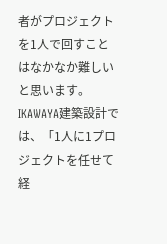者がプロジェクトを1人で回すことはなかなか難しいと思います。IKAWAYA建築設計では、「1人に1プロジェクトを任せて経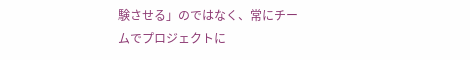験させる」のではなく、常にチームでプロジェクトに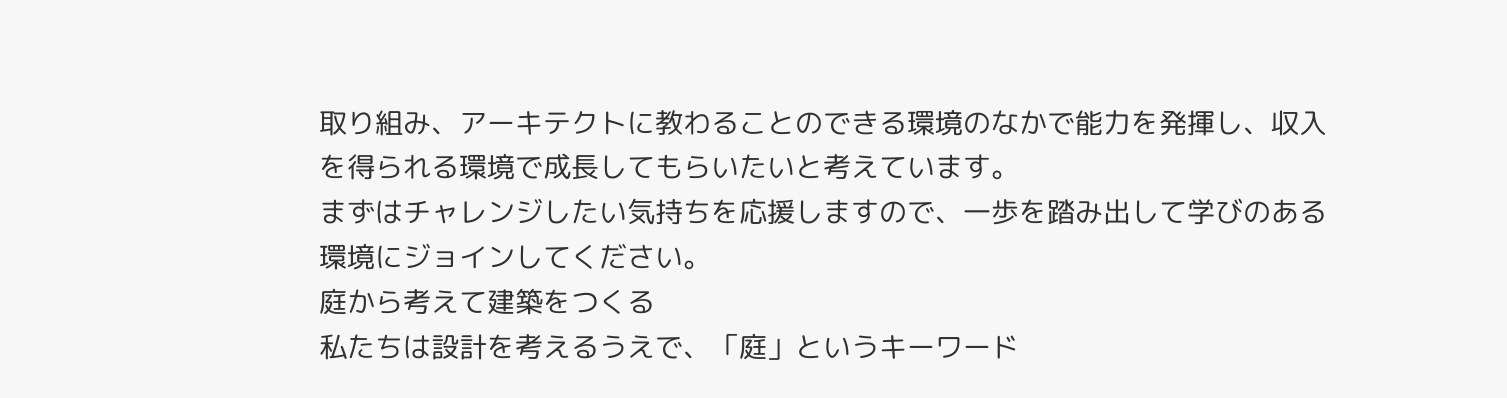取り組み、アーキテクトに教わることのできる環境のなかで能力を発揮し、収入を得られる環境で成長してもらいたいと考えています。
まずはチャレンジしたい気持ちを応援しますので、一歩を踏み出して学びのある環境にジョインしてください。
庭から考えて建築をつくる
私たちは設計を考えるうえで、「庭」というキーワード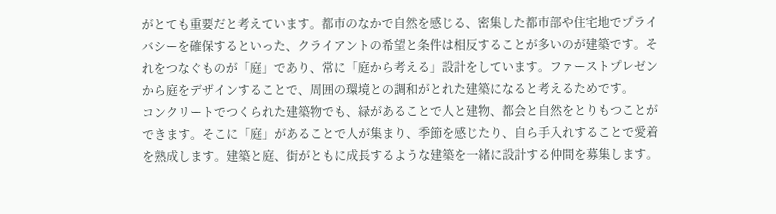がとても重要だと考えています。都市のなかで自然を感じる、密集した都市部や住宅地でプライバシーを確保するといった、クライアントの希望と条件は相反することが多いのが建築です。それをつなぐものが「庭」であり、常に「庭から考える」設計をしています。ファーストプレゼンから庭をデザインすることで、周囲の環境との調和がとれた建築になると考えるためです。
コンクリートでつくられた建築物でも、緑があることで人と建物、都会と自然をとりもつことができます。そこに「庭」があることで人が集まり、季節を感じたり、自ら手入れすることで愛着を熟成します。建築と庭、街がともに成長するような建築を一緒に設計する仲間を募集します。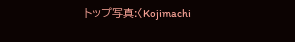トップ写真:〈Kojimachi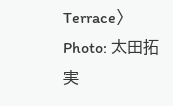Terrace〉Photo: 太田拓実